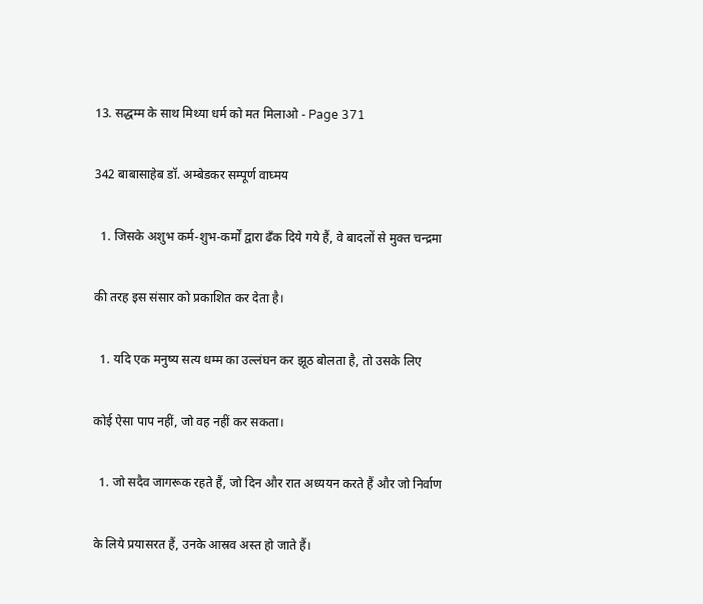13. सद्धम्म के साथ मिथ्या धर्म को मत मिलाओ - Page 371

342 बाबासाहेब डॉ. अम्बेडकर सम्पूर्ण वाघ्मय

  1. जिसके अशुभ कर्म-शुभ-कर्मों द्वारा ढँक दिये गये हैं, वे बादलों से मुक्त चन्द्रमा

की तरह इस संसार को प्रकाशित कर देता है।

  1. यदि एक मनुष्य सत्य धम्म का उल्लंघन कर झूठ बोलता है, तो उसके लिए

कोई ऐसा पाप नहीं, जो वह नहीं कर सकता।

  1. जो सदैव जागरूक रहते हैं, जो दिन और रात अध्ययन करते हैं और जो निर्वाण

के लिये प्रयासरत हैं, उनके आस्रव अस्त हो जाते हैं।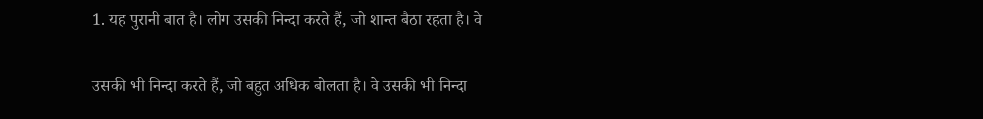1. यह पुरानी बात है। लोग उसकी निन्दा करते हैं, जो शान्त बैठा रहता है। वे

उसकी भी निन्दा करते हैं, जो बहुत अधिक बोलता है। वे उसकी भी निन्दा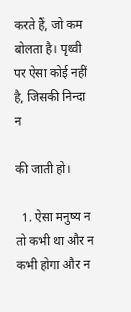करते हैं, जो कम बोलता है। पृथ्वी पर ऐसा कोई नहीं है, जिसकी निन्दा न

की जाती हो।

  1. ऐसा मनुष्य न तो कभी था और न कभी होगा और न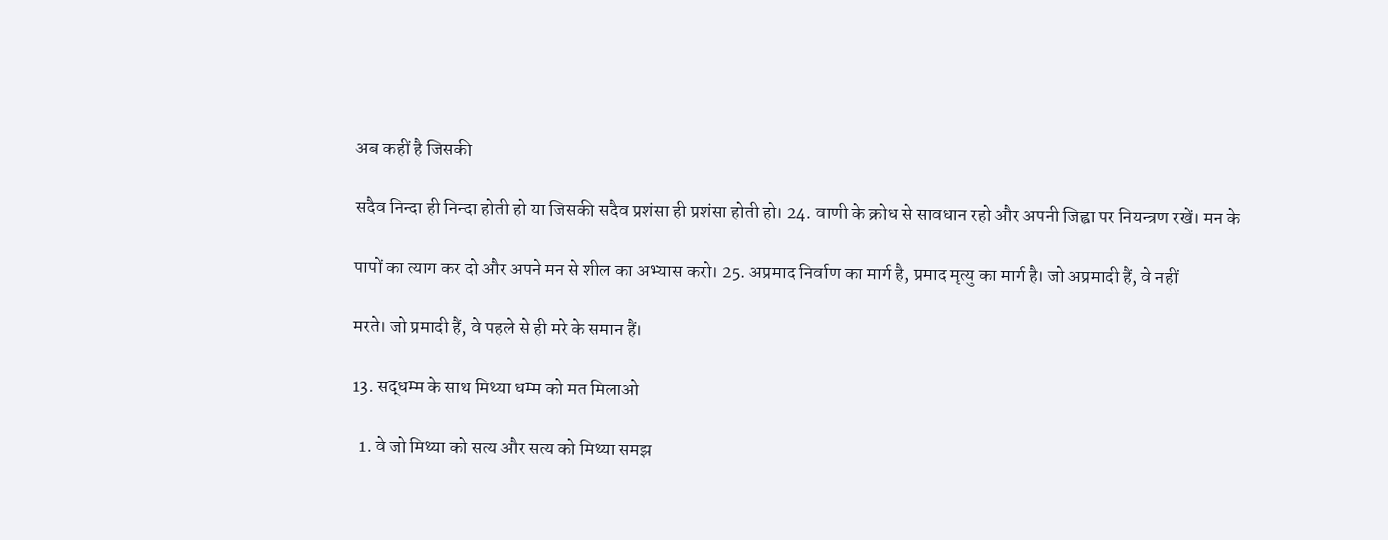अब कहीं है जिसकी

सदैव निन्दा ही निन्दा होती हो या जिसकी सदैव प्रशंसा ही प्रशंसा होती हो। 24. वाणी के क्रोध से सावधान रहो और अपनी जिह्वा पर नियन्त्रण रखें। मन के

पापों का त्याग कर दो और अपने मन से शील का अभ्यास करो। 25. अप्रमाद निर्वाण का मार्ग है, प्रमाद मृत्यु का मार्ग है। जो अप्रमादी हैं, वे नहीं

मरते। जो प्रमादी हैं, वे पहले से ही मरे के समान हैं।

13. सद्धम्म के साथ मिथ्या धम्म को मत मिलाओ

  1. वे जो मिथ्या को सत्य और सत्य को मिथ्या समझ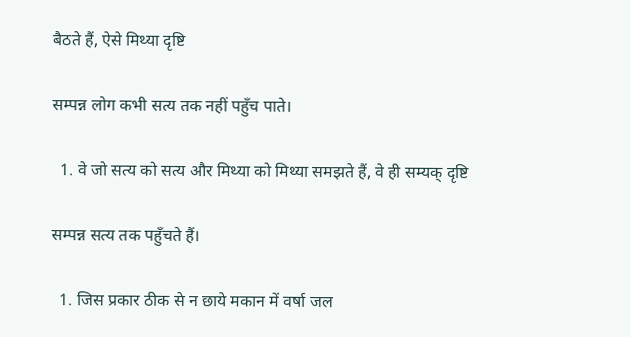बैठते हैं, ऐसे मिथ्या दृष्टि

सम्पन्न लोग कभी सत्य तक नहीं पहुँच पाते।

  1. वे जो सत्य को सत्य और मिथ्या को मिथ्या समझते हैं, वे ही सम्यक् दृष्टि

सम्पन्न सत्य तक पहुँचते हैं।

  1. जिस प्रकार ठीक से न छाये मकान में वर्षा जल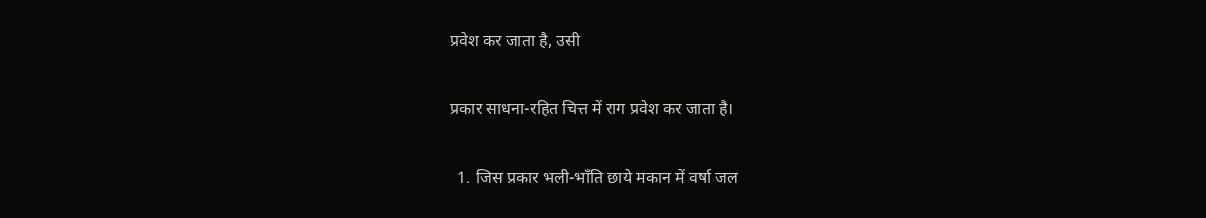प्रवेश कर जाता है, उसी

प्रकार साधना-रहित चित्त में राग प्रवेश कर जाता है।

  1. जिस प्रकार भली-भाँति छाये मकान में वर्षा जल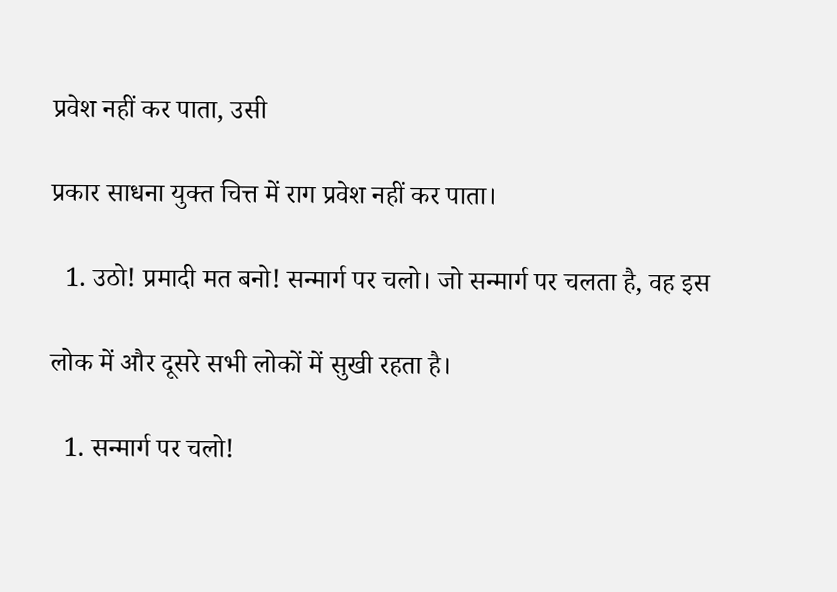प्रवेश नहीं कर पाता, उसी

प्रकार साधना युक्त चित्त में राग प्रवेश नहीं कर पाता।

  1. उठो! प्रमादी मत बनो! सन्मार्ग पर चलो। जो सन्मार्ग पर चलता है, वह इस

लोक में और दूसरे सभी लोकों में सुखी रहता है।

  1. सन्मार्ग पर चलो!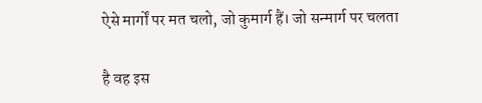ऐसे मार्गों पर मत चलो, जो कुमार्ग हैं। जो सन्मार्ग पर चलता

है वह इस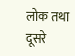लोक तथा दूसरे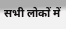सभी लोकों में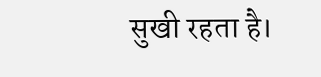सुखी रहता है।